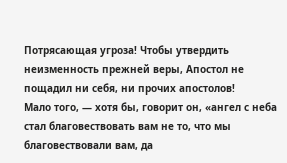Потрясающая угроза! Чтобы утвердить неизменность прежней веры, Апостол не пощадил ни себя, ни прочих апостолов!
Мало того, — хотя бы, говорит он, «ангел с неба стал благовествовать вам не то, что мы благовествовали вам, да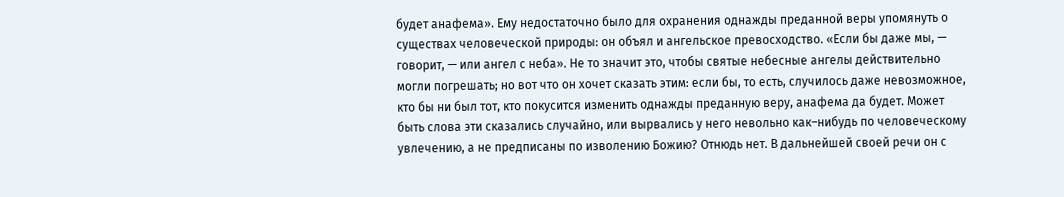будет анафема». Ему недостаточно было для охранения однажды преданной веры упомянуть о существах человеческой природы: он объял и ангельское превосходство. «Если бы даже мы, — говорит, — или ангел с неба». Не то значит это, чтобы святые небесные ангелы действительно могли погрешать; но вот что он хочет сказать этим: если бы, то есть, случилось даже невозможное, кто бы ни был тот, кто покусится изменить однажды преданную веру, анафема да будет. Может быть слова эти сказались случайно, или вырвались у него невольно как–нибудь по человеческому увлечению, а не предписаны по изволению Божию? Отнюдь нет. В дальнейшей своей речи он с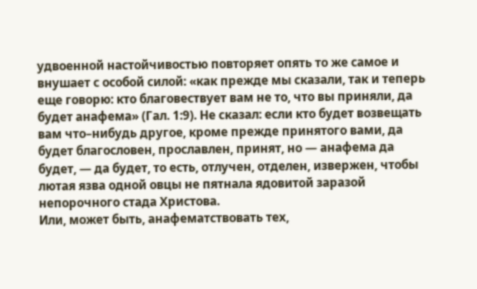удвоенной настойчивостью повторяет опять то же самое и внушает с особой силой: «как прежде мы сказали, так и теперь еще говорю: кто благовествует вам не то, что вы приняли, да будет анафема» (Гал. 1:9). Не сказал: если кто будет возвещать вам что–нибудь другое, кроме прежде принятого вами, да будет благословен, прославлен, принят, но — анафема да будет, — да будет, то есть, отлучен, отделен, извержен, чтобы лютая язва одной овцы не пятнала ядовитой заразой непорочного стада Христова.
Или, может быть, анафематствовать тех,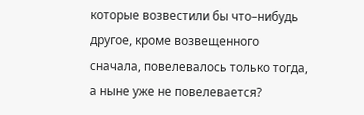которые возвестили бы что–нибудь другое, кроме возвещенного сначала, повелевалось только тогда, а ныне уже не повелевается?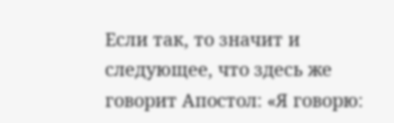Если так, то значит и следующее, что здесь же говорит Апостол: «Я говорю: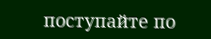поступайте по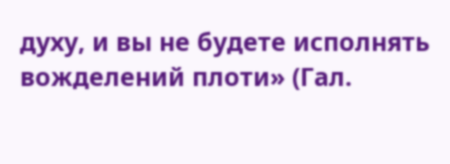духу, и вы не будете исполнять вожделений плоти» (Гал.